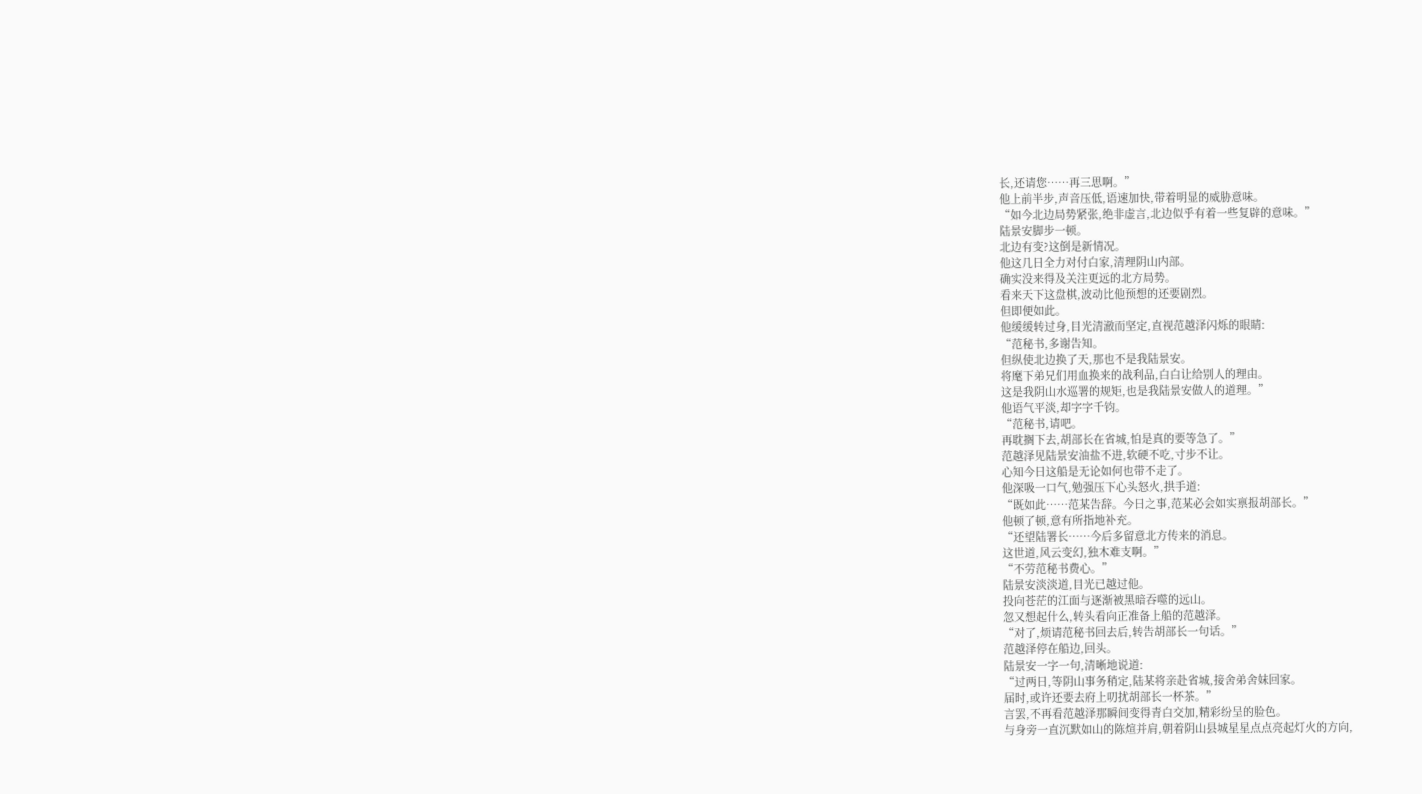长,还请您……再三思啊。”
他上前半步,声音压低,语速加快,带着明显的威胁意味。
“如今北边局势紧张,绝非虚言,北边似乎有着一些复辟的意味。”
陆景安脚步一顿。
北边有变?这倒是新情况。
他这几日全力对付白家,清理阴山内部。
确实没来得及关注更远的北方局势。
看来天下这盘棋,波动比他预想的还要剧烈。
但即便如此。
他缓缓转过身,目光清澈而坚定,直视范越泽闪烁的眼睛:
“范秘书,多谢告知。
但纵使北边换了天,那也不是我陆景安。
将麾下弟兄们用血换来的战利品,白白让给别人的理由。
这是我阴山水巡署的规矩,也是我陆景安做人的道理。”
他语气平淡,却字字千钧。
“范秘书,请吧。
再耽搁下去,胡部长在省城,怕是真的要等急了。”
范越泽见陆景安油盐不进,软硬不吃,寸步不让。
心知今日这船是无论如何也带不走了。
他深吸一口气,勉强压下心头怒火,拱手道:
“既如此……范某告辞。今日之事,范某必会如实禀报胡部长。”
他顿了顿,意有所指地补充。
“还望陆署长……今后多留意北方传来的消息。
这世道,风云变幻,独木难支啊。”
“不劳范秘书费心。”
陆景安淡淡道,目光已越过他。
投向苍茫的江面与逐渐被黑暗吞噬的远山。
忽又想起什么,转头看向正准备上船的范越泽。
“对了,烦请范秘书回去后,转告胡部长一句话。”
范越泽停在船边,回头。
陆景安一字一句,清晰地说道:
“过两日,等阴山事务稍定,陆某将亲赴省城,接舍弟舍妹回家。
届时,或许还要去府上叨扰胡部长一杯茶。”
言罢,不再看范越泽那瞬间变得青白交加,精彩纷呈的脸色。
与身旁一直沉默如山的陈煊并肩,朝着阴山县城星星点点亮起灯火的方向,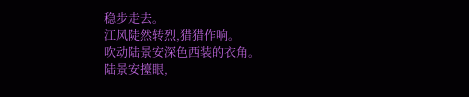稳步走去。
江风陡然转烈,猎猎作响。
吹动陆景安深色西装的衣角。
陆景安擡眼,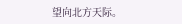望向北方天际。